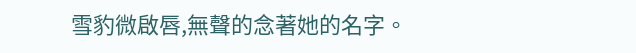雪豹微啟唇,無聲的念著她的名字。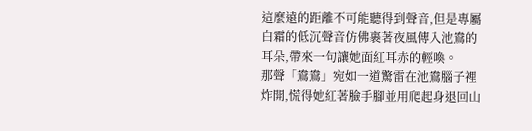這麼遠的距離不可能聽得到聲音,但是專屬白霜的低沉聲音仿佛裹著夜風傳入池鴦的耳朵,帶來一句讓她面紅耳赤的輕喚。
那聲「鴦鴦」宛如一道驚雷在池鴦腦子裡炸開,慌得她紅著臉手腳並用爬起身退回山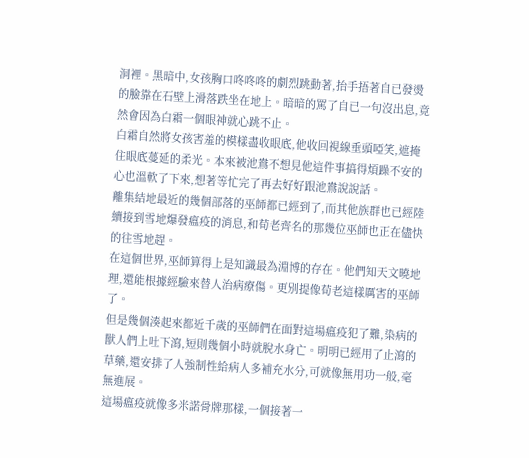洞裡。黑暗中,女孩胸口咚咚咚的劇烈跳動著,抬手捂著自已發燙的臉靠在石壁上滑落跌坐在地上。暗暗的罵了自已一句沒出息,竟然會因為白霜一個眼神就心跳不止。
白霜自然將女孩害羞的模樣盡收眼底,他收回視線垂頭啞笑,遮掩住眼底蔓延的柔光。本來被池鴦不想見他這件事搞得煩躁不安的心也溫軟了下來,想著等忙完了再去好好跟池鴦說說話。
離集結地最近的幾個部落的巫師都已經到了,而其他族群也已經陸續接到雪地爆發瘟疫的消息,和荀老齊名的那幾位巫師也正在儘快的往雪地趕。
在這個世界,巫師算得上是知識最為淵博的存在。他們知天文曉地理,還能根據經驗來替人治病療傷。更別提像荀老這樣厲害的巫師了。
但是幾個湊起來都近千歲的巫師們在面對這場瘟疫犯了難,染病的獸人們上吐下瀉,短則幾個小時就脫水身亡。明明已經用了止瀉的草藥,還安排了人強制性給病人多補充水分,可就像無用功一般,毫無進展。
這場瘟疫就像多米諾骨牌那樣,一個接著一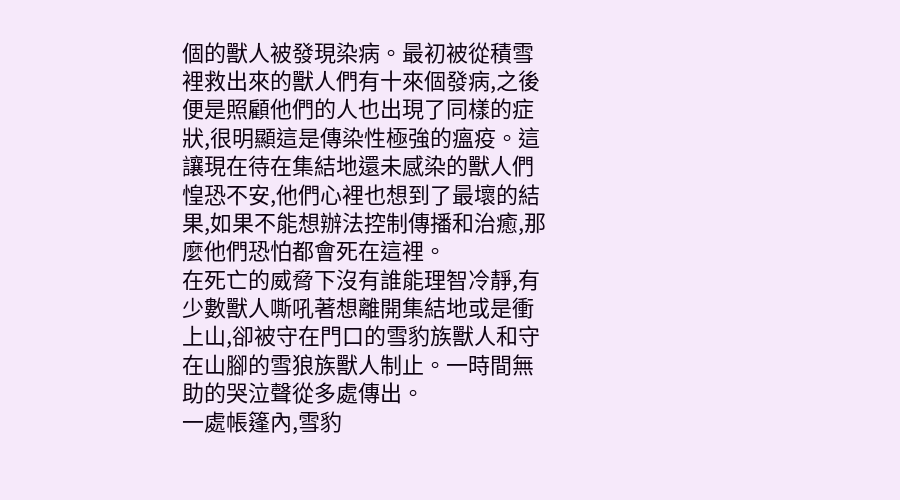個的獸人被發現染病。最初被從積雪裡救出來的獸人們有十來個發病,之後便是照顧他們的人也出現了同樣的症狀,很明顯這是傳染性極強的瘟疫。這讓現在待在集結地還未感染的獸人們惶恐不安,他們心裡也想到了最壞的結果,如果不能想辦法控制傳播和治癒,那麼他們恐怕都會死在這裡。
在死亡的威脅下沒有誰能理智冷靜,有少數獸人嘶吼著想離開集結地或是衝上山,卻被守在門口的雪豹族獸人和守在山腳的雪狼族獸人制止。一時間無助的哭泣聲從多處傳出。
一處帳篷內,雪豹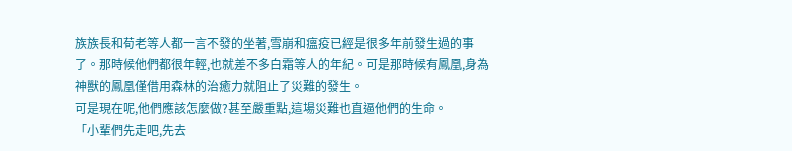族族長和荀老等人都一言不發的坐著,雪崩和瘟疫已經是很多年前發生過的事了。那時候他們都很年輕,也就差不多白霜等人的年紀。可是那時候有鳳凰,身為神獸的鳳凰僅借用森林的治癒力就阻止了災難的發生。
可是現在呢,他們應該怎麼做?甚至嚴重點,這場災難也直逼他們的生命。
「小輩們先走吧,先去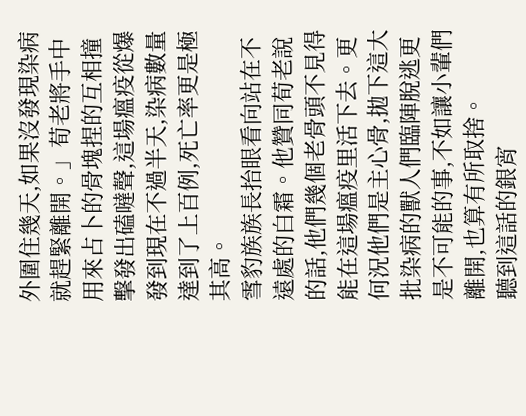外圍住幾天,如果沒發現染病就趕緊離開。」荀老將手中用來占卜的骨塊捏的互相撞擊發出磕噠聲,這場瘟疫從爆發到現在不過半天,染病數量達到了上百例,死亡率更是極其高。
雪豹族族長抬眼看向站在不遠處的白霜。他贊同荀老說的話,他們幾個老骨頭不見得能在這場瘟疫里活下去。更何況他們是主心骨,拋下這大批染病的獸人們臨陣脫逃更是不可能的事,不如讓小輩們離開,也算有所取捨。
聽到這話的銀宵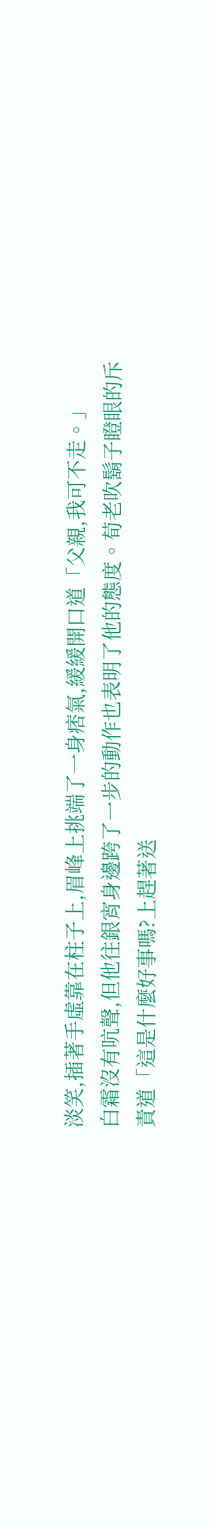淡笑,插著手虛靠在柱子上,眉峰上挑端了一身痞氣,緩緩開口道「父親,我可不走。」
白霜沒有吭聲,但他往銀宵身邊跨了一步的動作也表明了他的態度。荀老吹鬍子瞪眼的斥責道「這是什麼好事嗎?上趕著送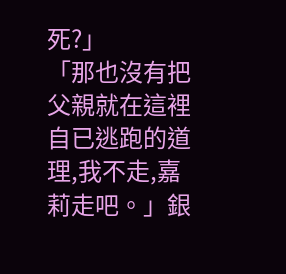死?」
「那也沒有把父親就在這裡自已逃跑的道理,我不走,嘉莉走吧。」銀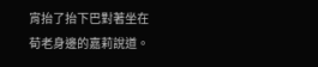宵抬了抬下巴對著坐在荀老身邊的嘉莉說道。